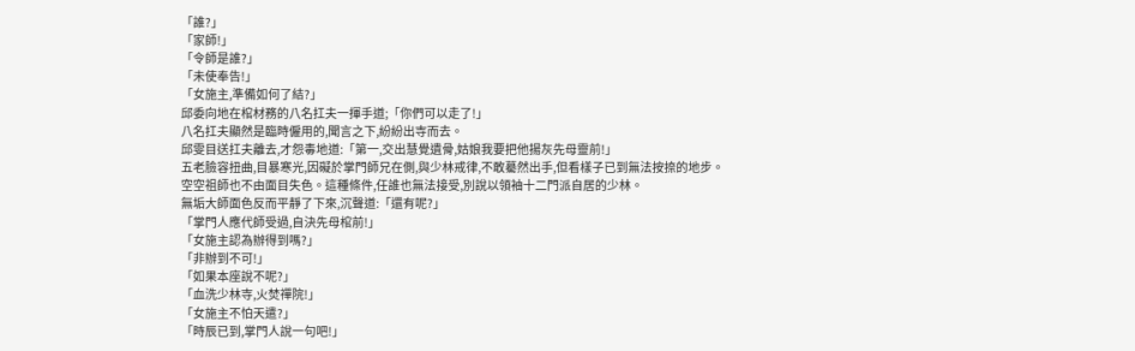「誰?」
「家師!」
「令師是誰?」
「未使奉告!」
「女施主,準備如何了結?」
邱委向地在棺材務的八名扛夫一揮手道;「你們可以走了!」
八名扛夫顯然是臨時僱用的,聞言之下,紛紛出寺而去。
邱雯目送扛夫離去,才怨毒地道:「第一,交出慧覺遺骨,姑娘我要把他揚灰先母靈前!」
五老臉容扭曲,目暴寒光,因礙於掌門師兄在側,與少林戒律,不敢驀然出手,但看樣子已到無法按捺的地步。
空空祖師也不由面目失色。這種條件,任誰也無法接受,別說以領袖十二門派自居的少林。
無垢大師面色反而平靜了下來,沉聲道:「還有呢?」
「掌門人應代師受過,自決先母棺前!」
「女施主認為辦得到嗎?」
「非辦到不可!」
「如果本座說不呢?」
「血洗少林寺,火焚禪院!」
「女施主不怕天遣?」
「時辰已到,掌門人說一句吧!」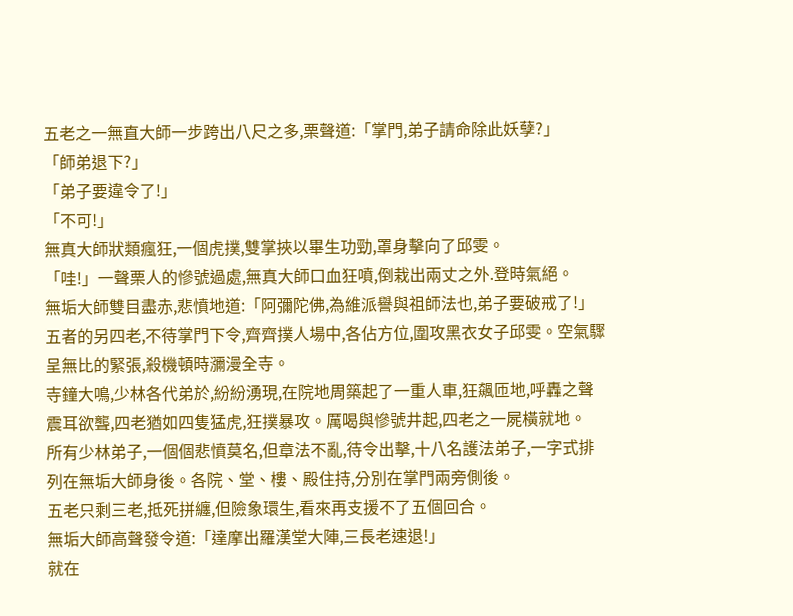五老之一無直大師一步跨出八尺之多,栗聲道:「掌門,弟子請命除此妖孽?」
「師弟退下?」
「弟子要違令了!」
「不可!」
無真大師狀類瘋狂,一個虎撲,雙掌挾以畢生功勁,罩身擊向了邱雯。
「哇!」一聲栗人的慘號過處,無真大師口血狂噴,倒栽出兩丈之外.登時氣絕。
無垢大師雙目盡赤,悲憤地道:「阿彌陀佛,為維派譽與祖師法也,弟子要破戒了!」
五者的另四老,不待掌門下令,齊齊撲人場中,各佔方位,圍攻黑衣女子邱雯。空氣驟呈無比的緊張,殺機頓時瀰漫全寺。
寺鐘大鳴,少林各代弟於,紛紛湧現,在院地周築起了一重人車,狂飆匝地,呼轟之聲震耳欲聾,四老猶如四隻猛虎,狂撲暴攻。厲喝與慘號井起,四老之一屍橫就地。
所有少林弟子,一個個悲憤莫名,但章法不亂,待令出擊,十八名護法弟子,一字式排列在無垢大師身後。各院、堂、樓、殿住持,分別在掌門兩旁側後。
五老只剩三老,抵死拼纏,但險象環生,看來再支援不了五個回合。
無垢大師高聲發令道:「達摩出羅漢堂大陣,三長老速退!」
就在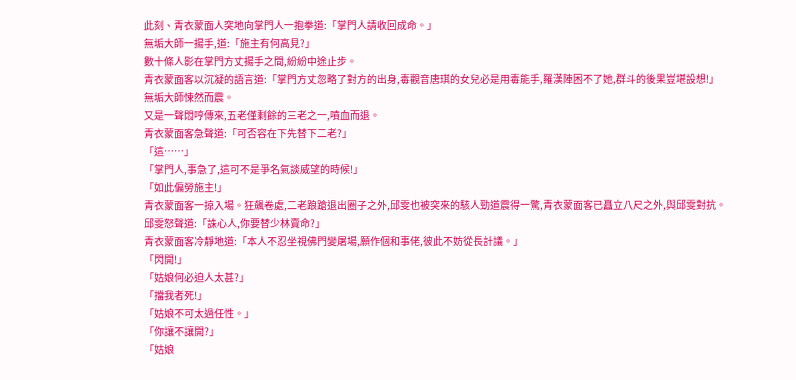此刻、青衣蒙面人突地向掌門人一抱拳道:「掌門人請收回成命。」
無垢大師一揚手,道:「施主有何高見?」
數十條人影在掌門方丈揚手之間,紛紛中途止步。
青衣蒙面客以沉凝的語言道:「掌門方丈忽略了對方的出身,毒觀音唐琪的女兒必是用毒能手,羅漢陣困不了她,群斗的後果豈堪設想!」
無垢大師悚然而震。
又是一聲悶哼傳來,五老僅剩餘的三老之一,噴血而退。
青衣蒙面客急聲道:「可否容在下先替下二老?」
「這……」
「掌門人,事急了,這可不是爭名氣談威望的時候!」
「如此偏勞施主!」
青衣蒙面客一掠入場。狂飆卷處,二老踉蹌退出圈子之外,邱雯也被突來的駭人勁道震得一驚,青衣蒙面客已矗立八尺之外,與邱雯對抗。
邱雯怒聲道:「誅心人,你要替少林賣命?」
青衣蒙面客冷靜地道:「本人不忍坐視佛門變屠場,願作個和事佬,彼此不妨從長計議。」
「閃開!」
「姑娘何必迫人太甚?」
「擋我者死!」
「姑娘不可太過任性。」
「你讓不讓開?」
「姑娘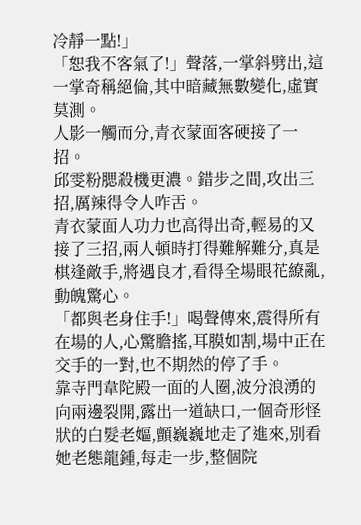冷靜一點!」
「恕我不客氣了!」聲落,一掌斜劈出,這一掌奇稱絕倫,其中暗藏無數變化,虛實莫測。
人影一觸而分,青衣蒙面客硬接了一招。
邱雯粉腮殺機更濃。錯步之間,攻出三招,厲辣得令人咋舌。
青衣蒙面人功力也高得出奇,輕易的又接了三招,兩人頓時打得難解難分,真是棋逢敵手,將遇良才,看得全場眼花繚亂,動魄驚心。
「都與老身住手!」喝聲傳來,震得所有在場的人,心驚膽搖,耳膜如割,場中正在交手的一對,也不期然的停了手。
靠寺門韋陀殿一面的人圈,波分浪湧的向兩邊裂開,露出一道缺口,一個奇形怪狀的白髮老嫗,顫巍巍地走了進來,別看她老態龍鍾,每走一步,整個院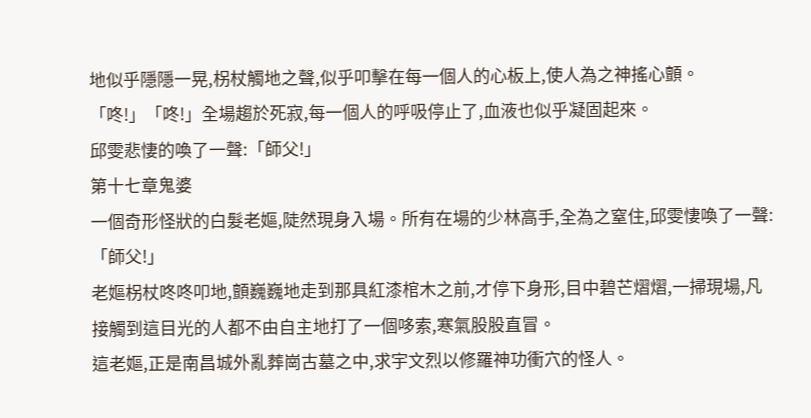地似乎隱隱一晃,柺杖觸地之聲,似乎叩擊在每一個人的心板上,使人為之神搖心顫。
「咚!」「咚!」全場趨於死寂,每一個人的呼吸停止了,血液也似乎凝固起來。
邱雯悲悽的喚了一聲:「師父!」
第十七章鬼婆
一個奇形怪狀的白髮老嫗,陡然現身入場。所有在場的少林高手,全為之窒住,邱雯悽喚了一聲:
「師父!」
老嫗柺杖咚咚叩地,顫巍巍地走到那具紅漆棺木之前,才停下身形,目中碧芒熠熠,一掃現場,凡接觸到這目光的人都不由自主地打了一個哆索,寒氣股股直冒。
這老嫗,正是南昌城外亂葬崗古墓之中,求宇文烈以修羅神功衝穴的怪人。